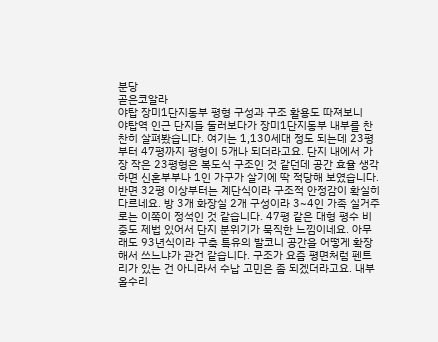분당
곧은코알라
야탑 장미1단지동부 평형 구성과 구조 활용도 따져보니
야탑역 인근 단지들 둘러보다가 장미1단지동부 내부를 찬찬히 살펴봤습니다. 여기는 1,130세대 정도 되는데 23평부터 47평까지 평형이 5개나 되더라고요. 단지 내에서 가장 작은 23평형은 복도식 구조인 것 같던데 공간 효율 생각하면 신혼부부나 1인 가구가 살기에 딱 적당해 보였습니다. 반면 32평 이상부터는 계단식이라 구조적 안정감이 확실히 다르네요. 방 3개 화장실 2개 구성이라 3~4인 가족 실거주로는 이쪽이 정석인 것 같습니다. 47평 같은 대형 평수 비중도 제법 있어서 단지 분위기가 묵직한 느낌이네요. 아무래도 93년식이라 구축 특유의 발코니 공간을 어떻게 확장해서 쓰느냐가 관건 같습니다. 구조가 요즘 평면처럼 펜트리가 있는 건 아니라서 수납 고민은 좀 되겠더라고요. 내부 올수리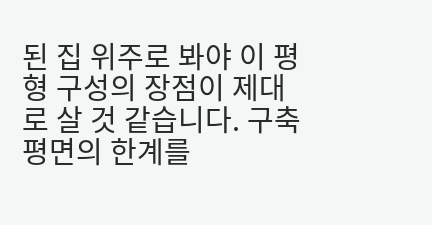된 집 위주로 봐야 이 평형 구성의 장점이 제대로 살 것 같습니다. 구축 평면의 한계를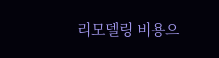리모델링 비용으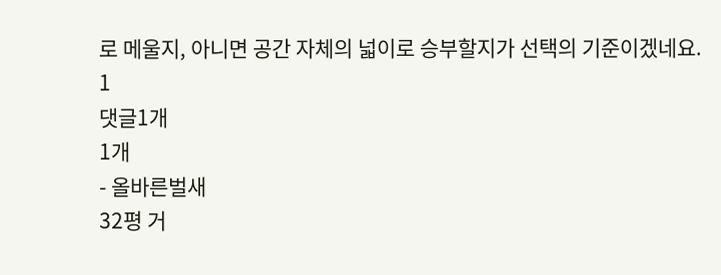로 메울지, 아니면 공간 자체의 넓이로 승부할지가 선택의 기준이겠네요.
1
댓글1개
1개
- 올바른벌새
32평 거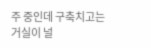주 중인데 구축치고는 거실이 널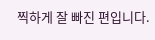찍하게 잘 빠진 편입니다.